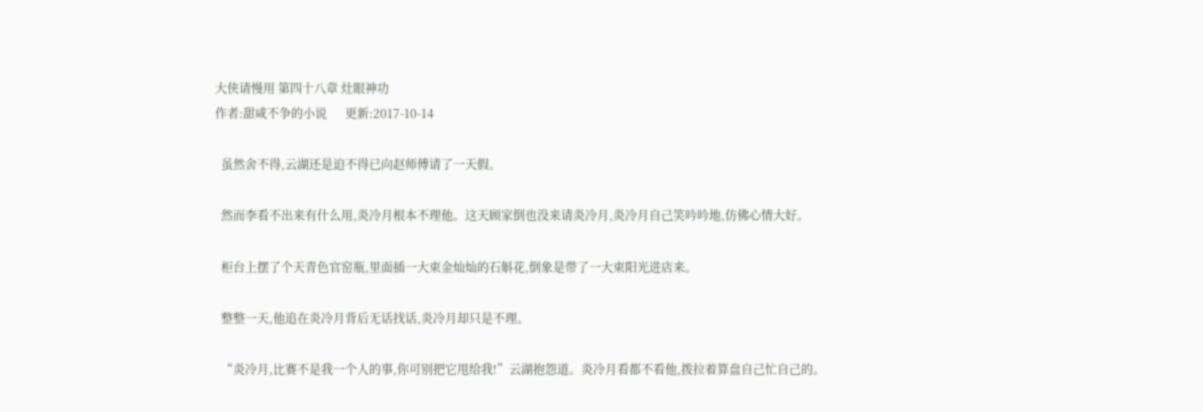大侠请慢用 第四十八章 灶眼神功
作者:甜咸不争的小说      更新:2017-10-14

  虽然舍不得,云湖还是迫不得已向赵师傅请了一天假。

  然而李看不出来有什么用,炎冷月根本不理他。这天顾家倒也没来请炎冷月,炎冷月自己笑吟吟地,仿佛心情大好。

  柜台上摆了个天青色官窑瓶,里面插一大束金灿灿的石斛花,倒象是带了一大束阳光进店来。

  整整一天,他追在炎冷月背后无话找话,炎冷月却只是不理。

  “炎冷月,比赛不是我一个人的事,你可别把它甩给我!”云湖抱怨道。炎冷月看都不看他,拨拉着算盘自己忙自己的。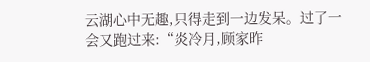云湖心中无趣,只得走到一边发呆。过了一会又跑过来:“炎冷月,顾家昨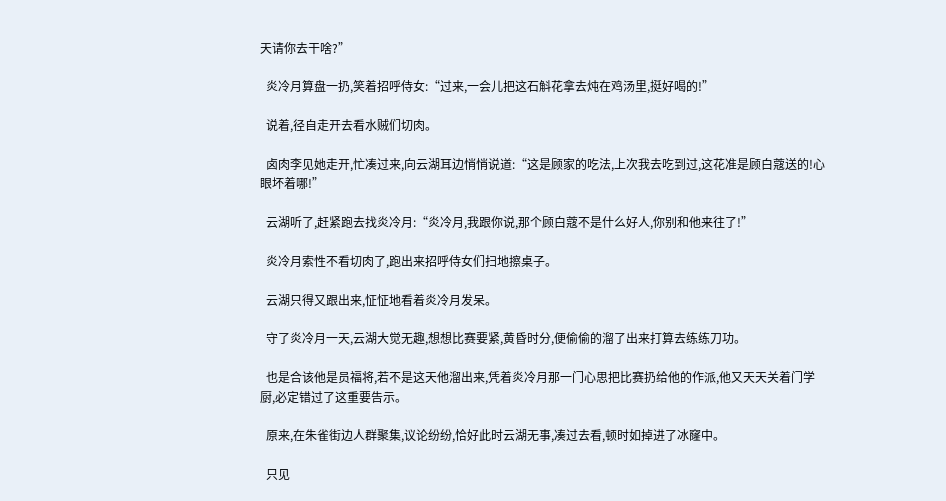天请你去干啥?”

  炎冷月算盘一扔,笑着招呼侍女:“过来,一会儿把这石斛花拿去炖在鸡汤里,挺好喝的!”

  说着,径自走开去看水贼们切肉。

  卤肉李见她走开,忙凑过来,向云湖耳边悄悄说道:“这是顾家的吃法,上次我去吃到过,这花准是顾白蔻送的!心眼坏着哪!”

  云湖听了,赶紧跑去找炎冷月:“炎冷月,我跟你说,那个顾白蔻不是什么好人,你别和他来往了!”

  炎冷月索性不看切肉了,跑出来招呼侍女们扫地擦桌子。

  云湖只得又跟出来,怔怔地看着炎冷月发呆。

  守了炎冷月一天,云湖大觉无趣,想想比赛要紧,黄昏时分,便偷偷的溜了出来打算去练练刀功。

  也是合该他是员福将,若不是这天他溜出来,凭着炎冷月那一门心思把比赛扔给他的作派,他又天天关着门学厨,必定错过了这重要告示。

  原来,在朱雀街边人群聚集,议论纷纷,恰好此时云湖无事,凑过去看,顿时如掉进了冰窿中。

  只见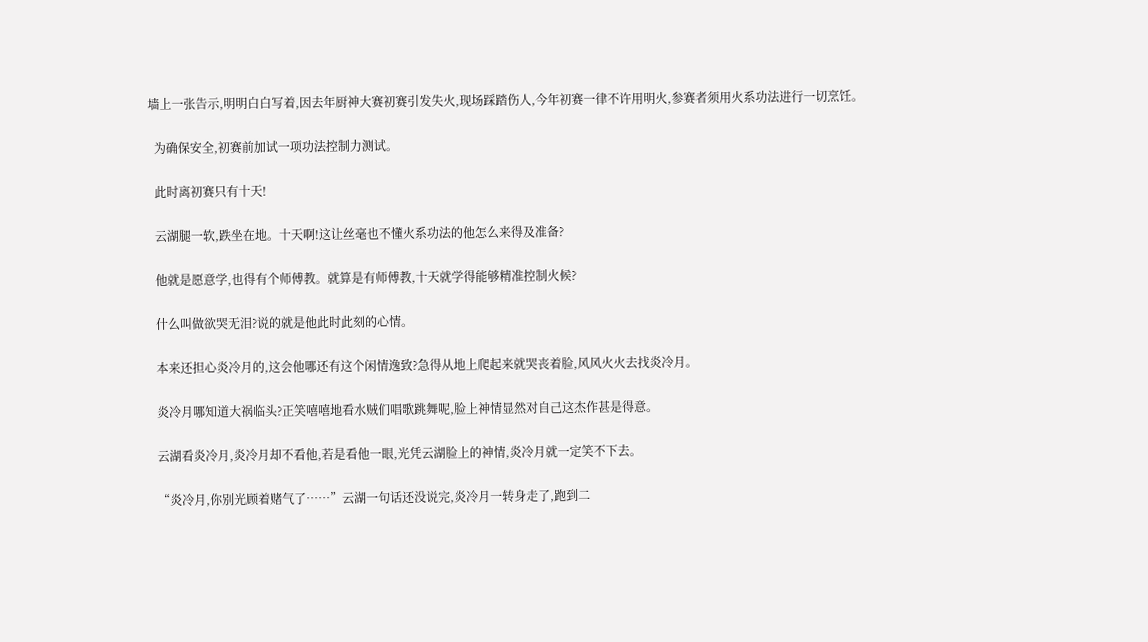墙上一张告示,明明白白写着,因去年厨神大赛初赛引发失火,现场踩踏伤人,今年初赛一律不许用明火,参赛者须用火系功法进行一切烹饪。

  为确保安全,初赛前加试一项功法控制力测试。

  此时离初赛只有十天!

  云湖腿一软,跌坐在地。十天啊!这让丝毫也不懂火系功法的他怎么来得及准备?

  他就是愿意学,也得有个师傅教。就算是有师傅教,十天就学得能够精准控制火候?

  什么叫做欲哭无泪?说的就是他此时此刻的心情。

  本来还担心炎冷月的,这会他哪还有这个闲情逸致?急得从地上爬起来就哭丧着脸,风风火火去找炎冷月。

  炎冷月哪知道大祸临头?正笑嘻嘻地看水贼们唱歌跳舞呢,脸上神情显然对自己这杰作甚是得意。

  云湖看炎冷月,炎冷月却不看他,若是看他一眼,光凭云湖脸上的神情,炎冷月就一定笑不下去。

  “炎冷月,你别光顾着赌气了……”云湖一句话还没说完,炎冷月一转身走了,跑到二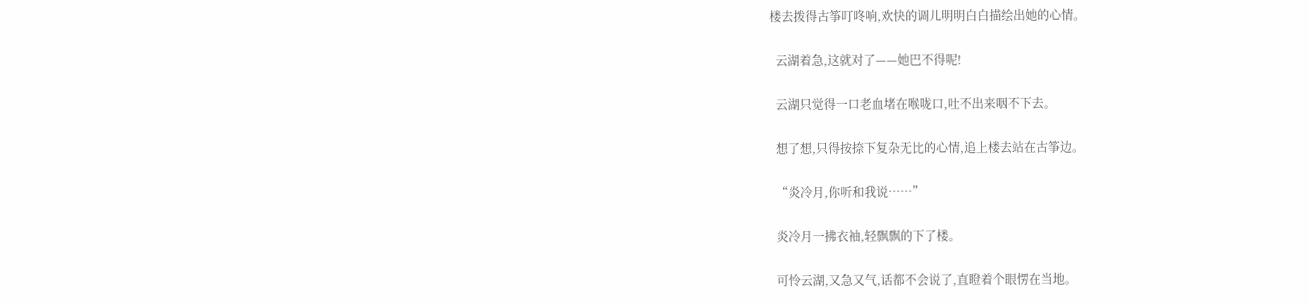楼去拨得古筝叮咚响,欢快的调儿明明白白描绘出她的心情。

  云湖着急,这就对了——她巴不得呢!

  云湖只觉得一口老血堵在喉咙口,吐不出来咽不下去。

  想了想,只得按捺下复杂无比的心情,追上楼去站在古筝边。

  “炎冷月,你听和我说……”

  炎冷月一拂衣袖,轻飘飘的下了楼。

  可怜云湖,又急又气,话都不会说了,直瞪着个眼愣在当地。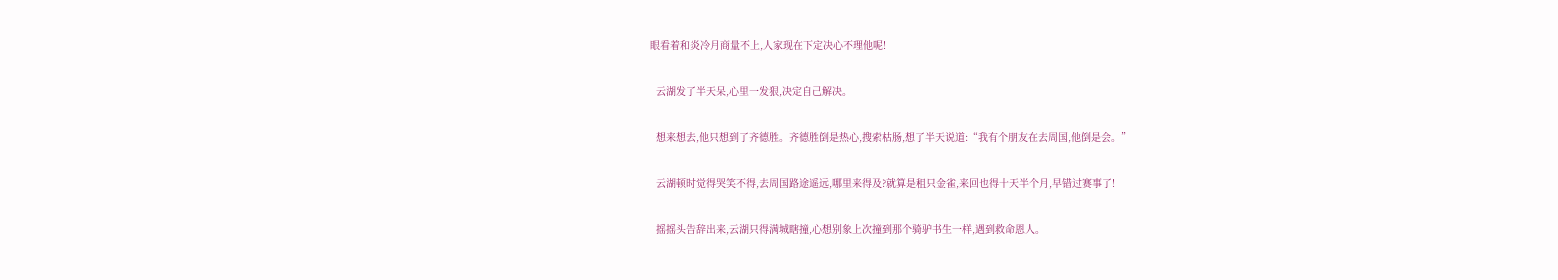眼看着和炎冷月商量不上,人家现在下定决心不理他呢!

  云湖发了半天呆,心里一发狠,决定自己解决。

  想来想去,他只想到了齐德胜。齐德胜倒是热心,搜索枯肠,想了半天说道:“我有个朋友在去周国,他倒是会。”

  云湖顿时觉得哭笑不得,去周国路途遥远,哪里来得及?就算是租只金雀,来回也得十天半个月,早错过赛事了!

  摇摇头告辞出来,云湖只得满城瞎撞,心想别象上次撞到那个骑驴书生一样,遇到救命恩人。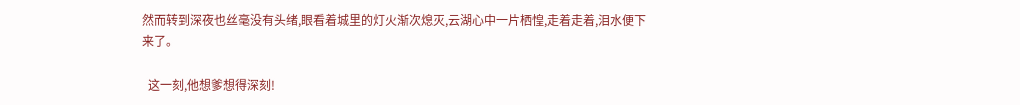然而转到深夜也丝毫没有头绪,眼看着城里的灯火渐次熄灭,云湖心中一片栖惶,走着走着,泪水便下来了。

  这一刻,他想爹想得深刻!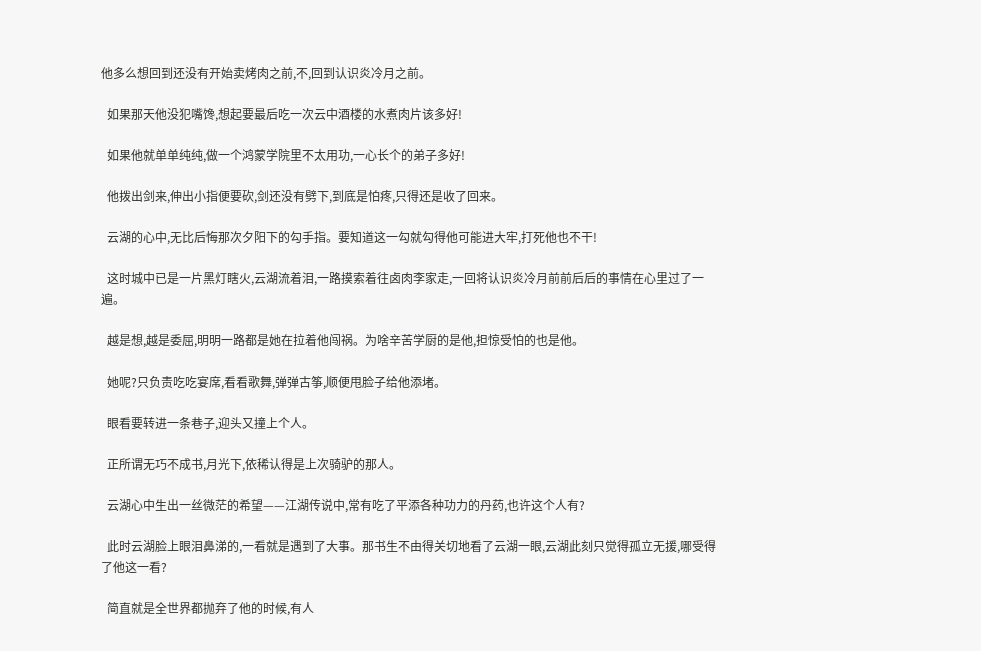他多么想回到还没有开始卖烤肉之前,不,回到认识炎冷月之前。

  如果那天他没犯嘴馋,想起要最后吃一次云中酒楼的水煮肉片该多好!

  如果他就单单纯纯,做一个鸿蒙学院里不太用功,一心长个的弟子多好!

  他拨出剑来,伸出小指便要砍,剑还没有劈下,到底是怕疼,只得还是收了回来。

  云湖的心中,无比后悔那次夕阳下的勾手指。要知道这一勾就勾得他可能进大牢,打死他也不干!

  这时城中已是一片黑灯瞎火,云湖流着泪,一路摸索着往卤肉李家走,一回将认识炎冷月前前后后的事情在心里过了一遍。

  越是想,越是委屈,明明一路都是她在拉着他闯祸。为啥辛苦学厨的是他,担惊受怕的也是他。

  她呢?只负责吃吃宴席,看看歌舞,弹弹古筝,顺便甩脸子给他添堵。

  眼看要转进一条巷子,迎头又撞上个人。

  正所谓无巧不成书,月光下,依稀认得是上次骑驴的那人。

  云湖心中生出一丝微茫的希望——江湖传说中,常有吃了平添各种功力的丹药,也许这个人有?

  此时云湖脸上眼泪鼻涕的,一看就是遇到了大事。那书生不由得关切地看了云湖一眼,云湖此刻只觉得孤立无援,哪受得了他这一看?

  简直就是全世界都抛弃了他的时候,有人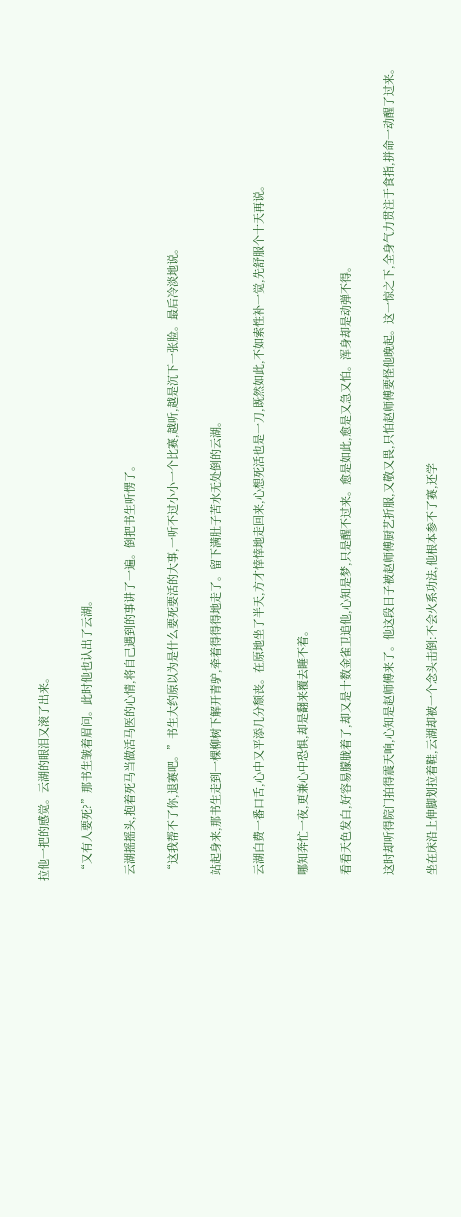拉他一把的感觉。云湖的眼泪又滚了出来。

  “又有人要死?”那书生皱着眉问。此时他也认出了云湖。

  云湖摇摇头,抱着死马当做活马医的心情,将自己遇到的事讲了一遍。倒把书生听愣了。

  “这我帮不了你,退赛吧。”书生大约原以为是什么要死要活的大事,一听不过小小一个比赛,越听,越是沉下一张脸。最后冷淡地说。

  站起身来,那书生走到一棵柳树下解开青驴,牵着得得得地走了。留下满肚子苦水无处倒的云湖。

  云湖白费一番口舌,心中又平添几分颓丧。在原地坐了半天,方才悻悻地走回来,心想死活也是一刀,既然如此,不如索性补一觉,先舒服个十天再说。

  哪知奔忙一夜,更兼心中恐惧,却是翻来覆去睡不着。

  看看天色发白,好容易朦胧着了,却又是十数金雀卫追他,心知是梦,只是醒不过来。愈是如此,愈是又急又怕。浑身却是动弹不得。

  这时却听得院门拍得震天响,心知是赵师傅来了。他这段日子被赵师傅厨艺折服,又敬又畏,只怕赵师傅要怪他晚起。这一惊之下,全身气力贯注于食指,拼命一动醒了过来。

  坐在床沿上伸脚划拉着鞋,云湖却被一个念头击倒:不会火系功法,他根本参不了赛,还学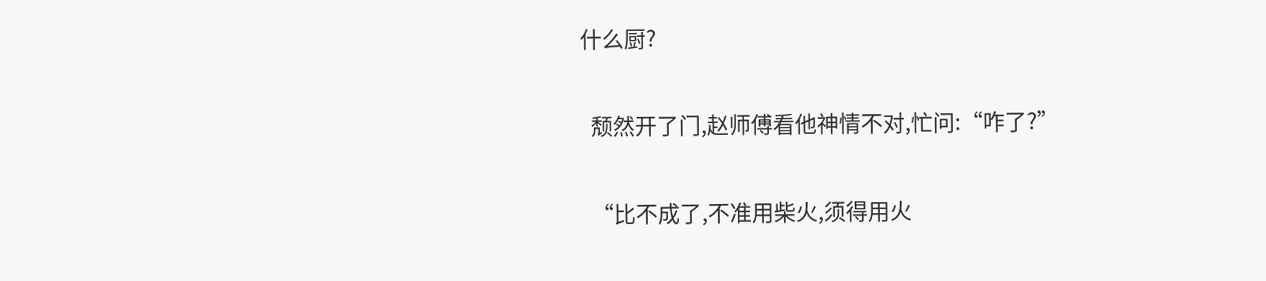什么厨?

  颓然开了门,赵师傅看他神情不对,忙问:“咋了?”

  “比不成了,不准用柴火,须得用火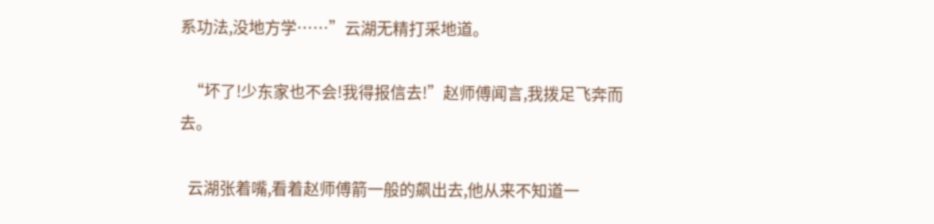系功法,没地方学……”云湖无精打采地道。

  “坏了!少东家也不会!我得报信去!”赵师傅闻言,我拨足飞奔而去。

  云湖张着嘴,看着赵师傅箭一般的飙出去,他从来不知道一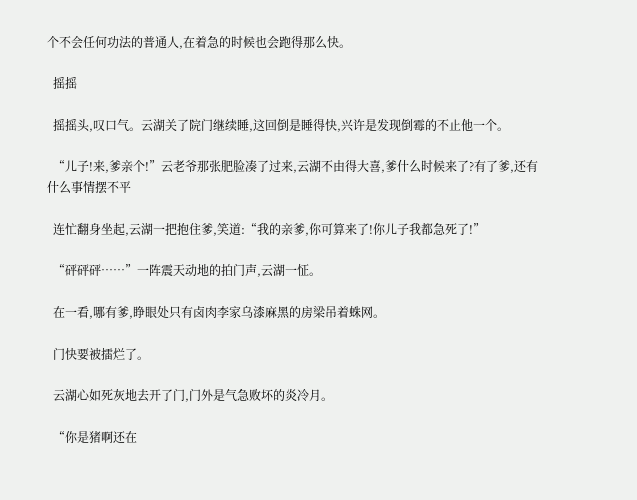个不会任何功法的普通人,在着急的时候也会跑得那么快。

  摇摇

  摇摇头,叹口气。云湖关了院门继续睡,这回倒是睡得快,兴许是发现倒霉的不止他一个。

  “儿子!来,爹亲个!”云老爷那张肥脸凑了过来,云湖不由得大喜,爹什么时候来了?有了爹,还有什么事情摆不平

  连忙翻身坐起,云湖一把抱住爹,笑道:“我的亲爹,你可算来了!你儿子我都急死了!”

  “砰砰砰……”一阵震天动地的拍门声,云湖一怔。

  在一看,哪有爹,睁眼处只有卤肉李家乌漆麻黑的房梁吊着蛛网。

  门快要被擂烂了。

  云湖心如死灰地去开了门,门外是气急败坏的炎冷月。

  “你是猪啊还在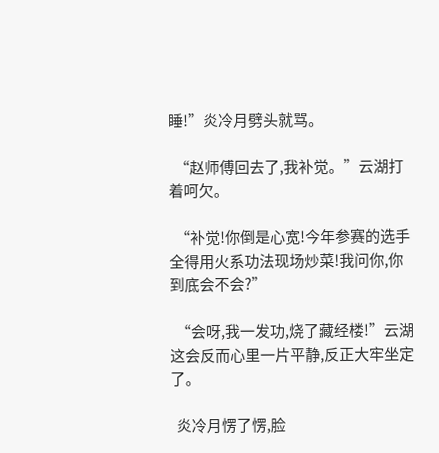睡!”炎冷月劈头就骂。

  “赵师傅回去了,我补觉。”云湖打着呵欠。

  “补觉!你倒是心宽!今年参赛的选手全得用火系功法现场炒菜!我问你,你到底会不会?”

  “会呀,我一发功,烧了藏经楼!”云湖这会反而心里一片平静,反正大牢坐定了。

  炎冷月愣了愣,脸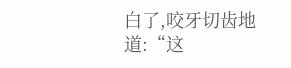白了,咬牙切齿地道:“这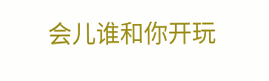会儿谁和你开玩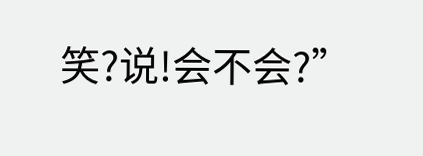笑?说!会不会?”